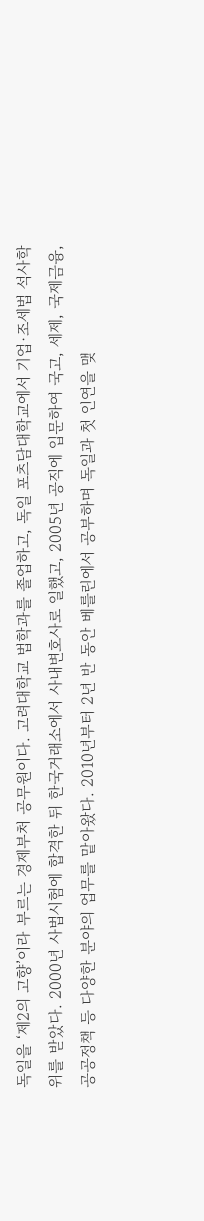독일을 ‘제2의 고향’이라 부르는 경제부처 공무원이다. 고려대학교 법학과를 졸업하고, 독일 포츠담대학교에서 기업·조세법 석사학위를 받았다. 2000년 사법시험에 합격한 뒤 한국거래소에서 사내변호사로 일했고, 2005년 공직에 입문하여 국고, 세제, 국제금융, 공공정책 등 다양한 분야의 업무를 맡아왔다. 2010년부터 2년 반 동안 베를린에서 공부하며 독일과 첫 인연을 맺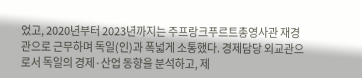었고, 2020년부터 2023년까지는 주프랑크푸르트총영사관 재경관으로 근무하며 독일(인)과 폭넓게 소통했다. 경제담당 외교관으로서 독일의 경제·산업 동향을 분석하고, 제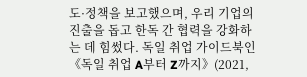도·정책을 보고했으며, 우리 기업의 진출을 돕고 한독 간 협력을 강화하는 데 힘썼다. 독일 취업 가이드북인 《독일 취업 A부터 Z까지》(2021,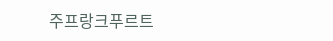주프랑크푸르트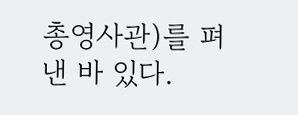총영사관)를 펴낸 바 있다.